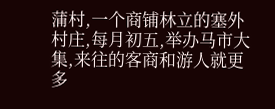蒲村,一个商铺林立的塞外村庄,每月初五,举办马市大集,来往的客商和游人就更多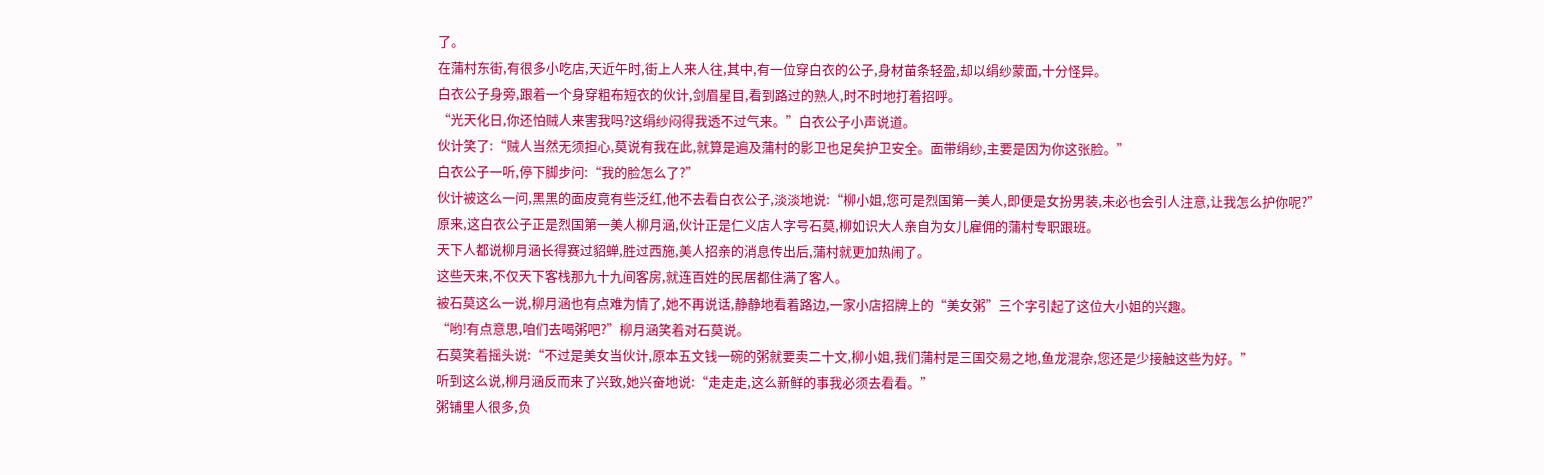了。
在蒲村东街,有很多小吃店,天近午时,街上人来人往,其中,有一位穿白衣的公子,身材苗条轻盈,却以绢纱蒙面,十分怪异。
白衣公子身旁,跟着一个身穿粗布短衣的伙计,剑眉星目,看到路过的熟人,时不时地打着招呼。
“光天化日,你还怕贼人来害我吗?这绢纱闷得我透不过气来。”白衣公子小声说道。
伙计笑了:“贼人当然无须担心,莫说有我在此,就算是遍及蒲村的影卫也足矣护卫安全。面带绢纱,主要是因为你这张脸。”
白衣公子一听,停下脚步问:“我的脸怎么了?”
伙计被这么一问,黑黑的面皮竟有些泛红,他不去看白衣公子,淡淡地说:“柳小姐,您可是烈国第一美人,即便是女扮男装,未必也会引人注意,让我怎么护你呢?”
原来,这白衣公子正是烈国第一美人柳月涵,伙计正是仁义店人字号石莫,柳如识大人亲自为女儿雇佣的蒲村专职跟班。
天下人都说柳月涵长得赛过貂蝉,胜过西施,美人招亲的消息传出后,蒲村就更加热闹了。
这些天来,不仅天下客栈那九十九间客房,就连百姓的民居都住满了客人。
被石莫这么一说,柳月涵也有点难为情了,她不再说话,静静地看着路边,一家小店招牌上的“美女粥”三个字引起了这位大小姐的兴趣。
“哟!有点意思,咱们去喝粥吧?”柳月涵笑着对石莫说。
石莫笑着摇头说:“不过是美女当伙计,原本五文钱一碗的粥就要卖二十文,柳小姐,我们蒲村是三国交易之地,鱼龙混杂,您还是少接触这些为好。”
听到这么说,柳月涵反而来了兴致,她兴奋地说:“走走走,这么新鲜的事我必须去看看。”
粥铺里人很多,负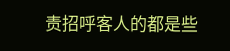责招呼客人的都是些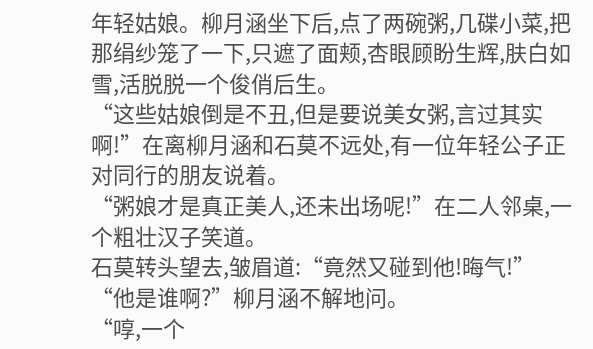年轻姑娘。柳月涵坐下后,点了两碗粥,几碟小菜,把那绢纱笼了一下,只遮了面颊,杏眼顾盼生辉,肤白如雪,活脱脱一个俊俏后生。
“这些姑娘倒是不丑,但是要说美女粥,言过其实啊!”在离柳月涵和石莫不远处,有一位年轻公子正对同行的朋友说着。
“粥娘才是真正美人,还未出场呢!”在二人邻桌,一个粗壮汉子笑道。
石莫转头望去,皱眉道:“竟然又碰到他!晦气!”
“他是谁啊?”柳月涵不解地问。
“啍,一个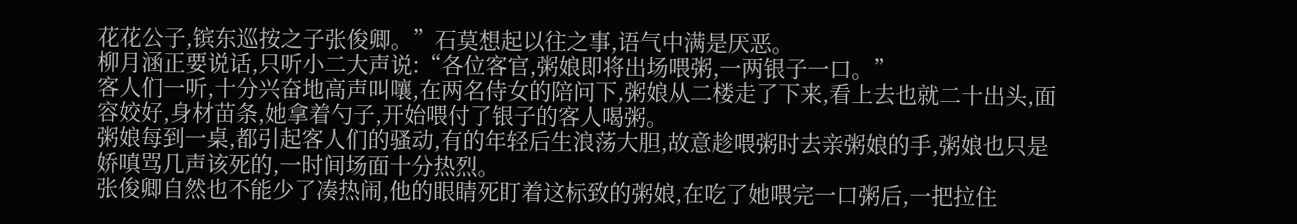花花公子,镔东巡按之子张俊卿。”石莫想起以往之事,语气中满是厌恶。
柳月涵正要说话,只听小二大声说:“各位客官,粥娘即将出场喂粥,一两银子一口。”
客人们一听,十分兴奋地高声叫嚷,在两名侍女的陪问下,粥娘从二楼走了下来,看上去也就二十出头,面容姣好,身材苗条,她拿着勺子,开始喂付了银子的客人喝粥。
粥娘每到一桌,都引起客人们的骚动,有的年轻后生浪荡大胆,故意趁喂粥时去亲粥娘的手,粥娘也只是娇嗔骂几声该死的,一时间场面十分热烈。
张俊卿自然也不能少了凑热闹,他的眼睛死盯着这标致的粥娘,在吃了她喂完一口粥后,一把拉住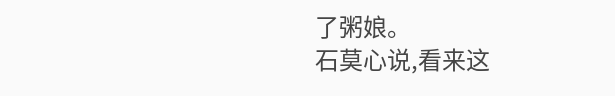了粥娘。
石莫心说,看来这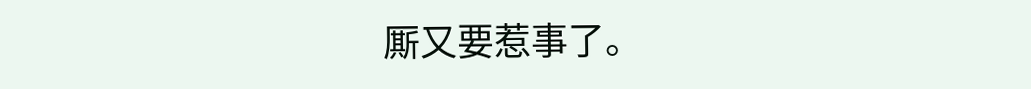厮又要惹事了。